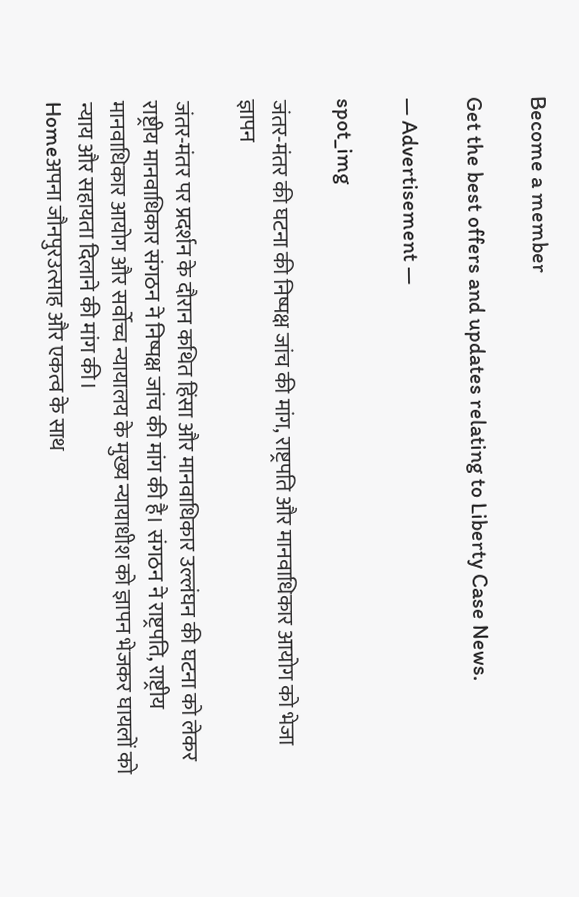Become a member

Get the best offers and updates relating to Liberty Case News.

― Advertisement ―

spot_img

जंतर-मंतर की घटना की निष्पक्ष जांच की मांग, राष्ट्रपति और मानवाधिकार आयोग को भेजा ज्ञापन

जंतर-मंतर पर प्रदर्शन के दौरान कथित हिंसा और मानवाधिकार उल्लंघन की घटना को लेकर राष्ट्रीय मानवाधिकार संगठन ने निष्पक्ष जांच की मांग की है। संगठन ने राष्ट्रपति, राष्ट्रीय मानवाधिकार आयोग और सर्वोच्च न्यायालय के मुख्य न्यायाधीश को ज्ञापन भेजकर घायलों को न्याय और सहायता दिलाने की मांग की।
Homeअपना जौनपुरउत्साह और एकत्व के साथ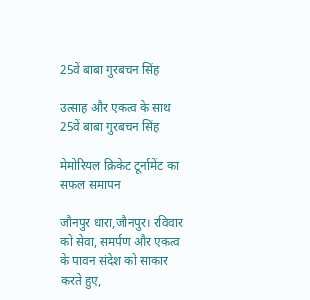25वें बाबा गुरबचन सिंह

उत्साह और एकत्व के साथ 25वें बाबा गुरबचन सिंह

मेमोरियल क्रिकेट टूर्नामेंट का सफल समापन

जौनपुर धारा,जौनपुर। रविवार को सेवा, समर्पण और एकत्व के पावन संदेश को साकार करते हुए,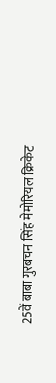25वें बाबा गुरबचन सिंह मेमोरियल क्रिकेट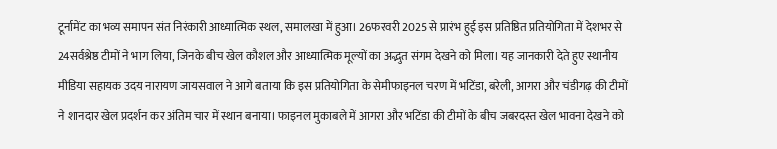टूर्नामेंट का भव्य समापन संत निरंकारी आध्यात्मिक स्थल, समालखा में हुआ। 26फरवरी 2025 से प्रारंभ हुई इस प्रतिष्ठित प्रतियोगिता में देशभर से 24सर्वश्रेष्ठ टीमों ने भाग लिया, जिनके बीच खेल कौशल और आध्यात्मिक मूल्यों का अद्भुत संगम देखने को मिला। यह जानकारी देते हुए स्थानीय मीडिया सहायक उदय नारायण जायसवाल ने आगे बताया कि इस प्रतियोगिता के सेमीफाइनल चरण में भटिंडा, बरेली, आगरा और चंडीगढ़ की टीमों ने शानदार खेल प्रदर्शन कर अंतिम चार में स्थान बनाया। फाइनल मुकाबले में आगरा और भटिंडा की टीमों के बीच जबरदस्त खेल भावना देखने को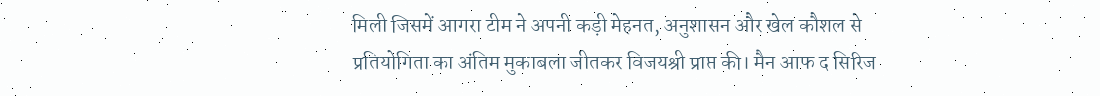मिली जिसमें आगरा टीम ने अपनी कड़ी मेहनत, अनुशासन और खेल कौशल से प्रतियोगिता का अंतिम मुकाबला जीतकर विजयश्री प्राप्त की। मैन आफ द सिरिज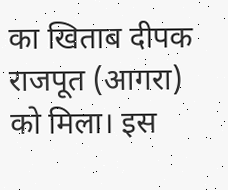का खिताब दीपक राजपूत (आगरा) को मिला। इस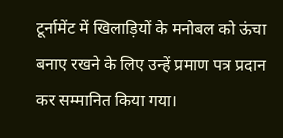टूर्नामेंट में खिलाड़ियों के मनोबल को ऊंचा बनाए रखने के लिए उन्हें प्रमाण पत्र प्रदान कर सम्मानित किया गया।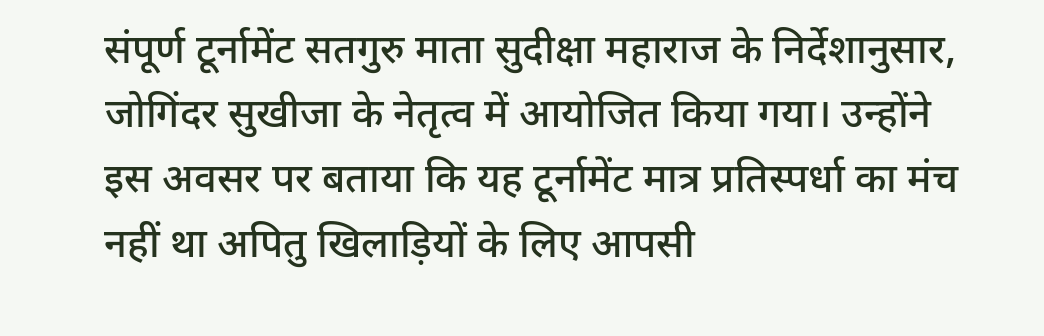संपूर्ण टूर्नामेंट सतगुरु माता सुदीक्षा महाराज के निर्देशानुसार, जोगिंदर सुखीजा के नेतृत्व में आयोजित किया गया। उन्होंने इस अवसर पर बताया कि यह टूर्नामेंट मात्र प्रतिस्पर्धा का मंच नहीं था अपितु खिलाड़ियों के लिए आपसी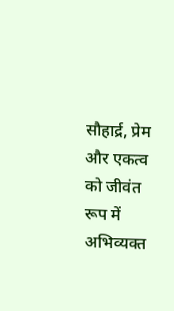सौहार्द्र, प्रेम और एकत्व को जीवंत रूप में अभिव्यक्त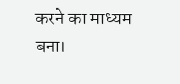करने का माध्यम बना।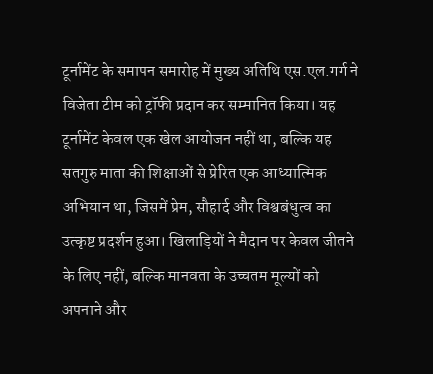टूर्नामेंट के समापन समारोह में मुख्य अतिथि एस.एल.गर्ग ने विजेता टीम को ट्रॉफी प्रदान कर सम्मानित किया। यह टूर्नामेंट केवल एक खेल आयोजन नहीं था, बल्कि यह सतगुरु माता की शिक्षाओं से प्रेरित एक आध्यात्मिक अभियान था, जिसमें प्रेम, सौहार्द और विश्वबंधुत्व का उत्कृष्ट प्रदर्शन हुआ। खिलाड़ियों ने मैदान पर केवल जीतने के लिए नहीं, बल्कि मानवता के उच्चतम मूल्यों को अपनाने और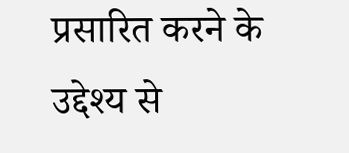प्रसारित करने के उद्देश्य से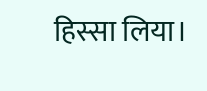हिस्सा लिया।